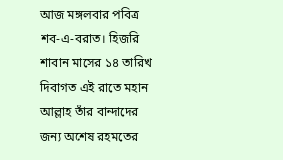আজ মঙ্গলবার পবিত্র শব-এ-বরাত। হিজরি শাবান মাসের ১৪ তারিখ দিবাগত এই রাতে মহান আল্লাহ তাঁর বান্দাদের জন্য অশেষ রহমতের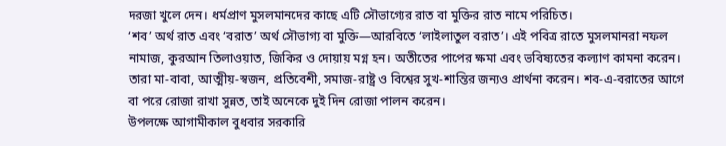দরজা খুলে দেন। ধর্মপ্রাণ মুসলমানদের কাছে এটি সৌভাগ্যের রাত বা মুক্তির রাত নামে পরিচিত।
‘শব’ অর্থ রাত এবং ‘বরাত’ অর্থ সৌভাগ্য বা মুক্তি—আরবিতে ‘লাইলাতুল বরাত’। এই পবিত্র রাতে মুসলমানরা নফল নামাজ, কুরআন তিলাওয়াত, জিকির ও দোয়ায় মগ্ন হন। অতীতের পাপের ক্ষমা এবং ভবিষ্যতের কল্যাণ কামনা করেন। তারা মা-বাবা, আত্মীয়-স্বজন, প্রতিবেশী, সমাজ-রাষ্ট্র ও বিশ্বের সুখ-শান্তির জন্যও প্রার্থনা করেন। শব-এ-বরাতের আগে বা পরে রোজা রাখা সুন্নত, তাই অনেকে দুই দিন রোজা পালন করেন।
উপলক্ষে আগামীকাল বুধবার সরকারি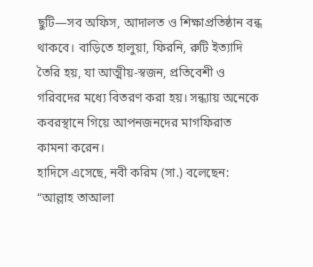ছুটি—সব অফিস, আদালত ও শিক্ষাপ্রতিষ্ঠান বন্ধ থাকবে। বাড়িতে হালুয়া, ফিরনি, রুটি ইত্যাদি তৈরি হয়, যা আত্মীয়-স্বজন, প্রতিবেশী ও গরিবদের মধ্যে বিতরণ করা হয়। সন্ধ্যায় অনেকে কবরস্থানে গিয়ে আপনজনদের মাগফিরাত কামনা করেন।
হাদিসে এসেছে, নবী করিম (সা.) বলেছেন: “আল্লাহ তাআলা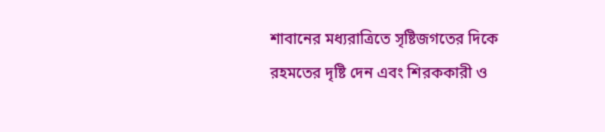শাবানের মধ্যরাত্রিতে সৃষ্টিজগতের দিকে রহমতের দৃষ্টি দেন এবং শিরককারী ও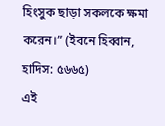হিংসুক ছাড়া সকলকে ক্ষমা করেন।” (ইবনে হিব্বান, হাদিস: ৫৬৬৫)
এই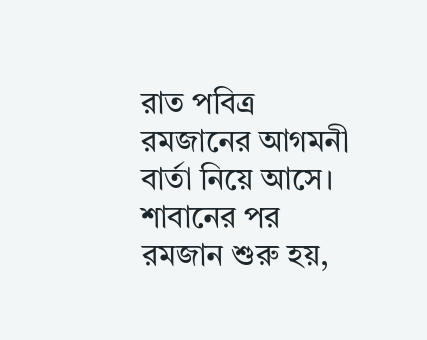রাত পবিত্র রমজানের আগমনী বার্তা নিয়ে আসে। শাবানের পর রমজান শুরু হয়,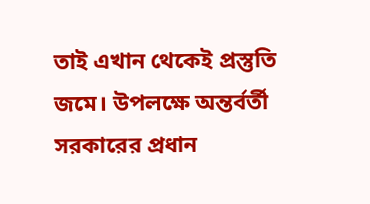তাই এখান থেকেই প্রস্তুতি জমে। উপলক্ষে অন্তর্বর্তী সরকারের প্রধান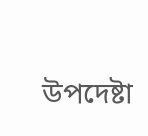উপদেষ্টা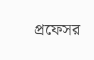প্রফেসর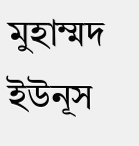মুহাম্মদ ইউনূস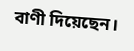বাণী দিয়েছেন।